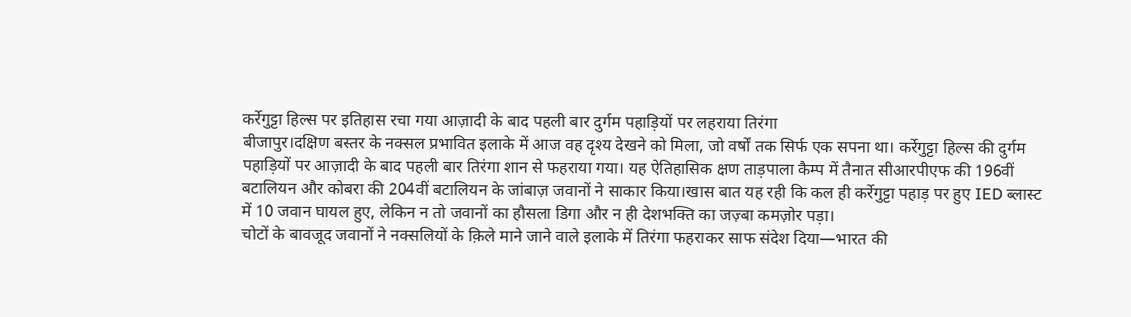कर्रेगुट्टा हिल्स पर इतिहास रचा गया आज़ादी के बाद पहली बार दुर्गम पहाड़ियों पर लहराया तिरंगा
बीजापुर।दक्षिण बस्तर के नक्सल प्रभावित इलाके में आज वह दृश्य देखने को मिला, जो वर्षों तक सिर्फ एक सपना था। कर्रेगुट्टा हिल्स की दुर्गम पहाड़ियों पर आज़ादी के बाद पहली बार तिरंगा शान से फहराया गया। यह ऐतिहासिक क्षण ताड़पाला कैम्प में तैनात सीआरपीएफ की 196वीं बटालियन और कोबरा की 204वीं बटालियन के जांबाज़ जवानों ने साकार किया।खास बात यह रही कि कल ही कर्रेगुट्टा पहाड़ पर हुए IED ब्लास्ट में 10 जवान घायल हुए, लेकिन न तो जवानों का हौसला डिगा और न ही देशभक्ति का जज़्बा कमज़ोर पड़ा।
चोटों के बावजूद जवानों ने नक्सलियों के क़िले माने जाने वाले इलाके में तिरंगा फहराकर साफ संदेश दिया—भारत की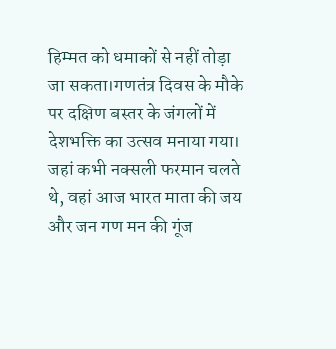हिम्मत को धमाकों से नहीं तोड़ा जा सकता।गणतंत्र दिवस के मौके पर दक्षिण बस्तर के जंगलों में देशभक्ति का उत्सव मनाया गया। जहां कभी नक्सली फरमान चलते थे, वहां आज भारत माता की जय और जन गण मन की गूंज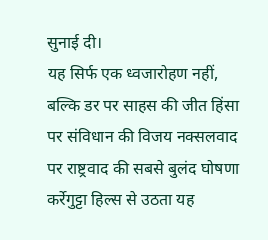सुनाई दी।
यह सिर्फ एक ध्वजारोहण नहीं, बल्कि डर पर साहस की जीत हिंसा पर संविधान की विजय नक्सलवाद पर राष्ट्रवाद की सबसे बुलंद घोषणा कर्रेगुट्टा हिल्स से उठता यह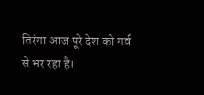तिरंगा आज पूरे देश को गर्व से भर रहा है।